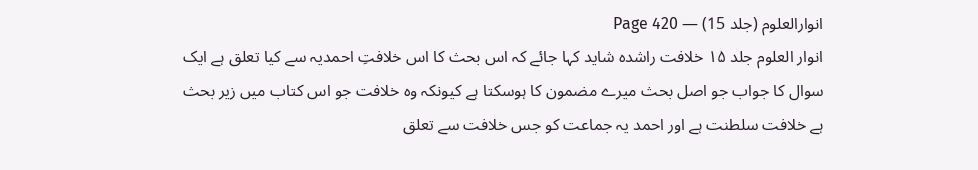انوارالعلوم (جلد 15) — Page 420
انوار العلوم جلد ۱۵ خلافت راشده شاید کہا جائے کہ اس بحث کا اس خلافتِ احمدیہ سے کیا تعلق ہے ایک سوال کا جواب جو اصل بحث میرے مضمون کا ہوسکتا ہے کیونکہ وہ خلافت جو اس کتاب میں زیر بحث ہے خلافت سلطنت ہے اور احمد یہ جماعت کو جس خلافت سے تعلق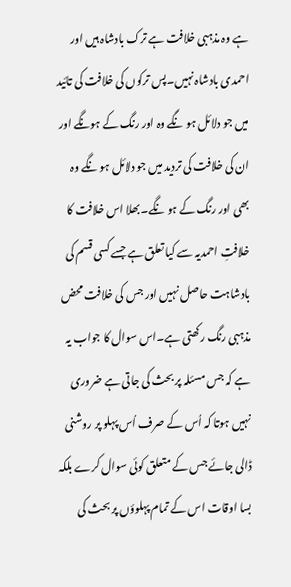ہے وہ مذہبی خلافت ہے ترک بادشاہ ہیں اور احمدی بادشاہ نہیں۔پس ترکوں کی خلافت کی تائید میں جو دلائل ہو نگے وہ اور رنگ کے ہونگے اور ان کی خلافت کی تردید میں جو دلائل ہو نگے وہ بھی اور رنگ کے ہو نگے۔بھلا اس خلافت کا خلافتِ احمدیہ سے کیا تعلق ہے جسے کسی قسم کی بادشاہت حاصل نہیں اور جس کی خلافت محض مذہبی رنگ رکھتی ہے۔اس سوال کا جواب یہ ہے کہ جس مسئلہ پر بحث کی جاتی ہے ضروری نہیں ہوتا کہ اُس کے صرف اُس پہلو پر روشنی ڈالی جائے جس کے متعلق کوئی سوال کرے بلکہ بسا اوقات اس کے تمام پہلوؤں پر بحث کی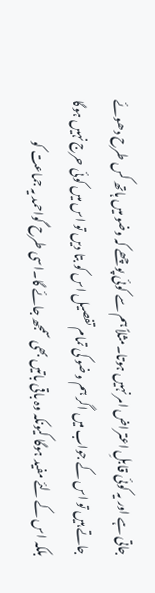جاتی ہے اور یہ کوئی قابلِ اعتراض امر نہیں ہوتا۔مثلاً ہم سے کوئی پوچھے کہ وضو میں ہاتھ کس طرح دھوئے جاتے ہیں تو اس کے جواب میں اگر ہم وضو کی تمام تفصیل اس کو بتا دیں تو اس میں کوئی حرج نہیں ہوگا بلکہ اس کے لئے مفید ہوگا کیونکہ وہ باقی باتیں بھی سمجھ جائے گا۔اسی طرح گواحمد یہ جماعت کو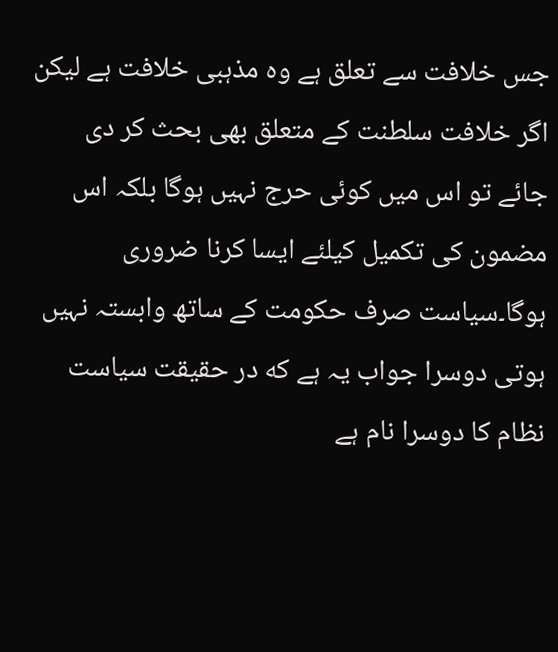جس خلافت سے تعلق ہے وہ مذہبی خلافت ہے لیکن اگر خلافت سلطنت کے متعلق بھی بحث کر دی جائے تو اس میں کوئی حرج نہیں ہوگا بلکہ اس مضمون کی تکمیل کیلئے ایسا کرنا ضروری ہوگا۔سیاست صرف حکومت کے ساتھ وابستہ نہیں ہوتی دوسرا جواب یہ ہے که در حقیقت سیاست نظام کا دوسرا نام ہے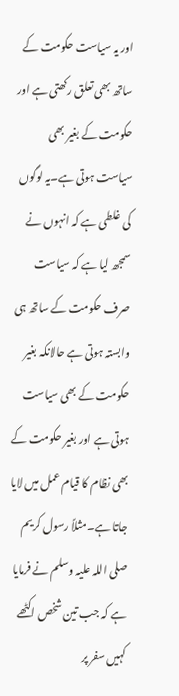اور یہ سیاست حکومت کے ساتھ بھی تعلق رکھتی ہے اور حکومت کے بغیر بھی سیاست ہوتی ہے۔یہ لوگوں کی غلطی ہے کہ انہوں نے سمجھ لیا ہے کہ سیاست صرف حکومت کے ساتھ ہی وابستہ ہوتی ہے حالانکہ بغیر حکومت کے بھی سیاست ہوتی ہے اور بغیر حکومت کے بھی نظام کا قیام عمل میں لایا جاتا ہے۔مثلاً رسول کریم صلی اللہ علیہ وسلم نے فرمایا ہے کہ جب تین شخص اکٹھے کہیں سفر پر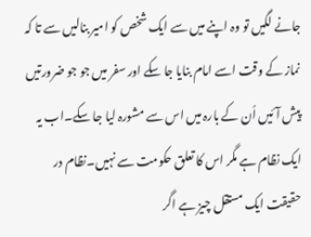جانے لگیں تو وہ اپنے میں سے ایک شخص کو امیر بنالیں سے تا کہ نماز کے وقت اسے امام بنایا جا سکے اور سفر میں جو جو ضرورتیں پیش آئیں اُن کے بارہ میں اس سے مشورہ لیا جا سکے۔اب یہ ایک نظام ہے مگر اس کا تعلق حکومت سے نہیں۔نظام در حقیقت ایک مستقل چیز ہے اگر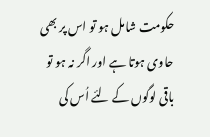حکومت شامل ہو تو اس پر بھی حاوی ہوتا ہے اور اگر نہ ہو تو باقی لوگوں کے لئے اُس کی